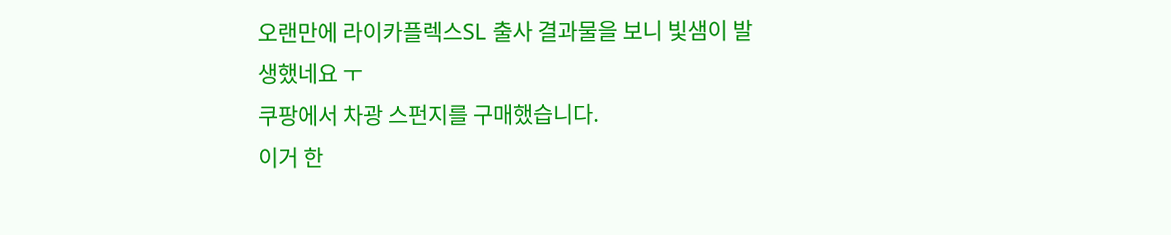오랜만에 라이카플렉스SL 출사 결과물을 보니 빛샘이 발생했네요 ㅜ
쿠팡에서 차광 스펀지를 구매했습니다.
이거 한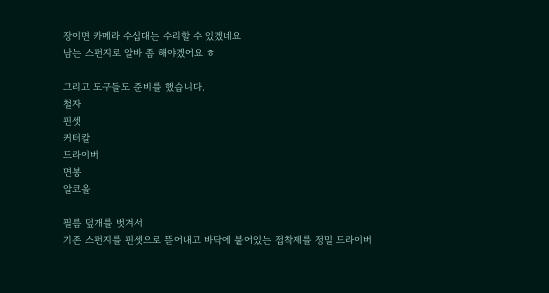장이면 카메라 수십대는 수리할 수 있겠네요
남는 스펀지로 알바 좀 해야겠어요 ㅎ

그리고 도구들도 준비를 했습니다.
철자
핀셋
커터칼
드라이버
면봉
알코올

필름 덮개를 벗겨서
기존 스펀지를 핀셋으로 뜯어내고 바닥에 붙어있는 접착제를 정밀 드라이버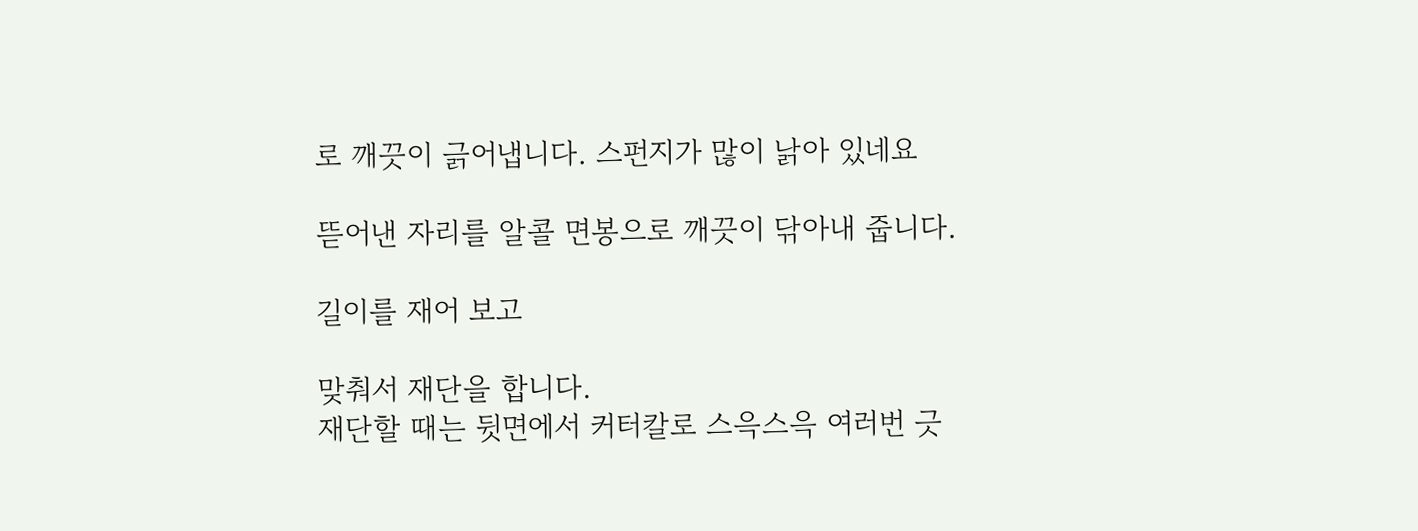로 깨끗이 긁어냅니다. 스펀지가 많이 낡아 있네요

뜯어낸 자리를 알콜 면봉으로 깨끗이 닦아내 줍니다.

길이를 재어 보고

맞춰서 재단을 합니다.
재단할 때는 뒷면에서 커터칼로 스윽스윽 여러번 긋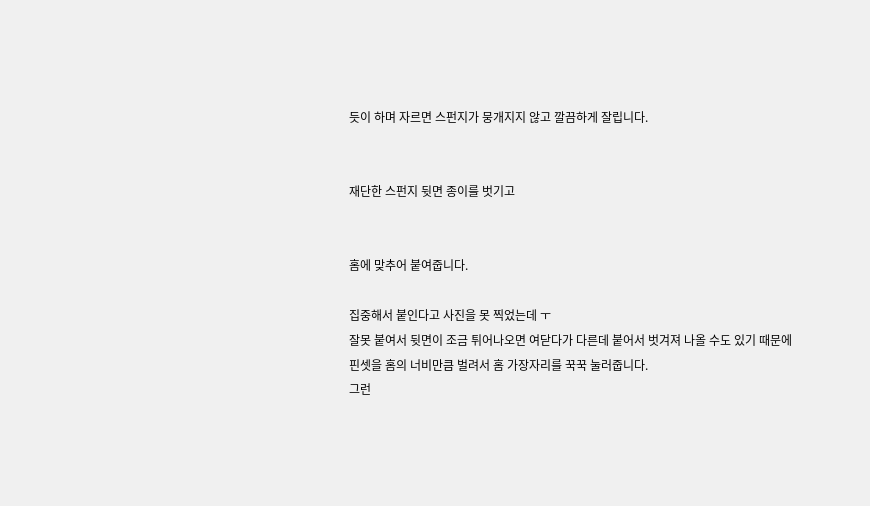듯이 하며 자르면 스펀지가 뭉개지지 않고 깔끔하게 잘립니다.


재단한 스펀지 뒷면 종이를 벗기고


홈에 맞추어 붙여줍니다.

집중해서 붙인다고 사진을 못 찍었는데 ㅜ
잘못 붙여서 뒷면이 조금 튀어나오면 여닫다가 다른데 붙어서 벗겨져 나올 수도 있기 때문에
핀셋을 홈의 너비만큼 벌려서 홈 가장자리를 꾹꾹 눌러줍니다.
그런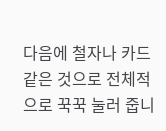다음에 철자나 카드 같은 것으로 전체적으로 꾹꾹 눌러 줍니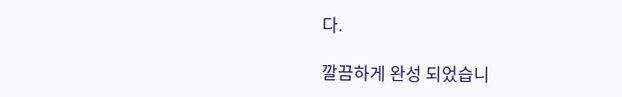다.

깔끔하게 완성 되었습니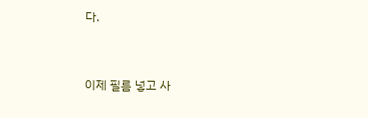다.


이제 필름 넣고 사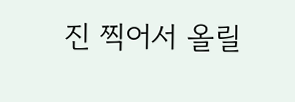진 찍어서 올릴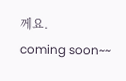께요.
coming soon~~